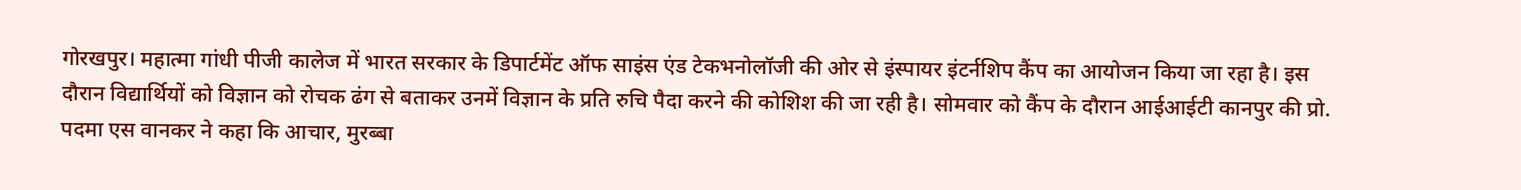गोरखपुर। महात्मा गांधी पीजी कालेज में भारत सरकार के डिपार्टमेंट ऑफ साइंस एंड टेकभनोलॉजी की ओर से इंस्पायर इंटर्नशिप कैंप का आयोजन किया जा रहा है। इस दौरान विद्यार्थियों को विज्ञान को रोचक ढंग से बताकर उनमें विज्ञान के प्रति रुचि पैदा करने की कोशिश की जा रही है। सोमवार को कैंप के दौरान आईआईटी कानपुर की प्रो. पदमा एस वानकर ने कहा कि आचार, मुरब्बा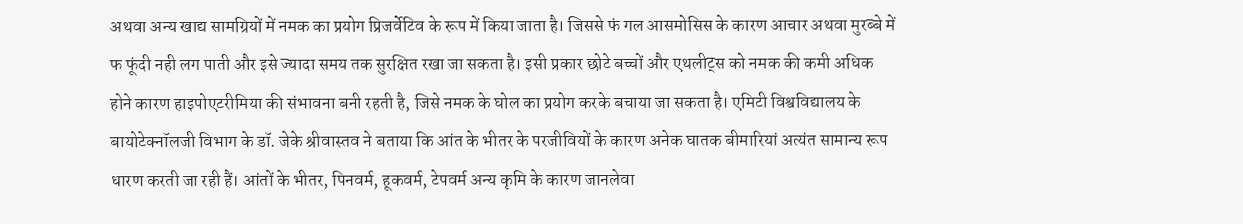अथवा अन्य खाद्य सामग्रियों में नमक का प्रयोग प्रिजर्वेटिव के रूप में किया जाता है। जिससे फं गल आसमोसिस के कारण आचार अथवा मुरब्बे में फ फूंदी नही लग पाती और इसे ज्यादा समय तक सुरक्षित रखा जा सकता है। इसी प्रकार छोटे बच्चों और एथलीट्स को नमक की कमी अधिक होने कारण हाइपोएटरीमिया की संभावना बनी रहती है, जिसे नमक के घोल का प्रयोग करके बचाया जा सकता है। एमिटी विश्वविद्यालय के बायोटेक्नॉलजी विभाग के डॉ. जेके श्रीवास्तव ने बताया कि आंत के भीतर के परजीवियों के कारण अनेक घातक बीमारियां अत्यंत सामान्य रूप धारण करती जा रही हैं। आंतों के भीतर, पिनवर्म, हूकवर्म, टेपवर्म अन्य कृमि के कारण जानलेवा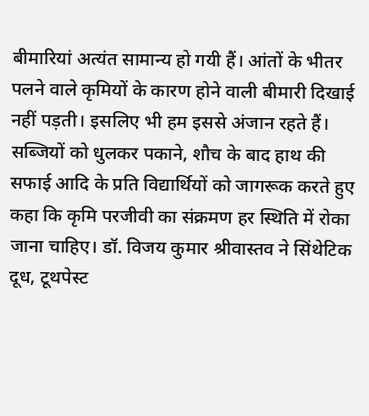बीमारियां अत्यंत सामान्य हो गयी हैं। आंतों के भीतर पलने वाले कृमियों के कारण होने वाली बीमारी दिखाई नहीं पड़ती। इसलिए भी हम इससे अंजान रहते हैं। सब्जियों को धुलकर पकाने, शौच के बाद हाथ की सफाई आदि के प्रति विद्यार्थियों को जागरूक करते हुए कहा कि कृमि परजीवी का संक्रमण हर स्थिति में रोका जाना चाहिए। डॉ. विजय कुमार श्रीवास्तव ने सिंथेटिक दूध, टूथपेस्ट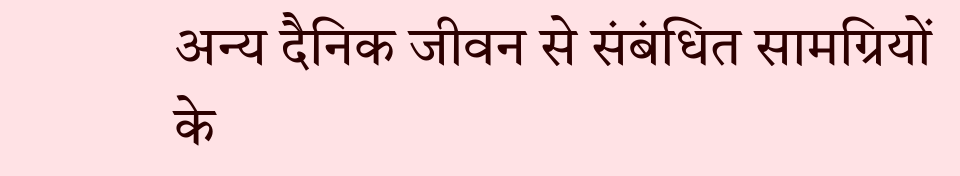अन्य दैनिक जीवन से संबंधित सामग्रियों के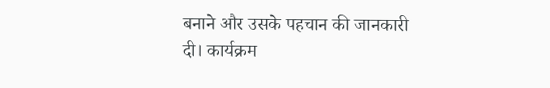बनाने और उसके पहचान की जानकारी दी। कार्यक्रम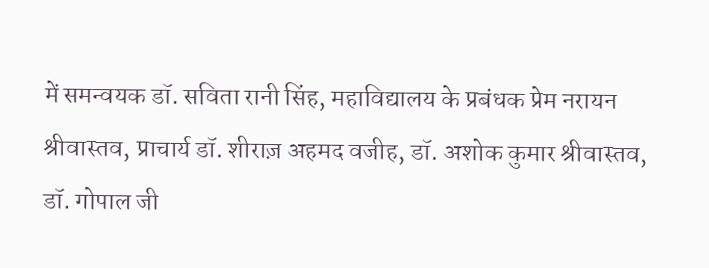में समन्वयक डॉ. सविता रानी सिंह, महाविद्यालय के प्रबंधक प्रेम नरायन श्रीवास्तव, प्राचार्य डॉ. शीराज़ अहमद वजीह, डॉ. अशोक कुमार श्रीवास्तव, डॉ. गोपाल जी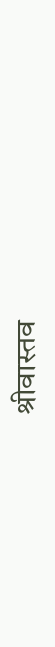श्रीवास्तव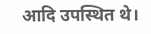आदि उपस्थित थे।